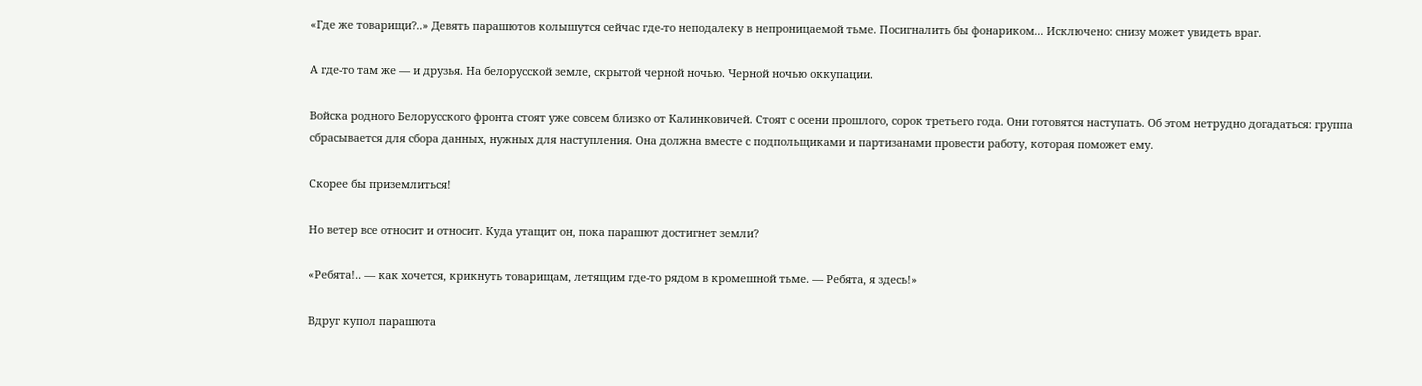«Где же товарищи?..» Девять парашютов колышутся сейчас где-то неподалеку в непроницаемой тьме. Посигналить бы фонариком... Исключено: снизу может увидеть враг.

А где-то там же — и друзья. На белорусской земле, скрытой черной ночью. Черной ночью оккупации.

Войска родного Белорусского фронта стоят уже совсем близко от Калинковичей. Стоят с осени прошлого, сорок третьего года. Они готовятся наступать. Об этом нетрудно догадаться: группа сбрасывается для сбора данных, нужных для наступления. Она должна вместе с подпольщиками и партизанами провести работу, которая поможет ему.

Скорее бы приземлиться!

Но ветер все относит и относит. Куда утащит он, пока парашют достигнет земли?

«Ребята!.. — как хочется, крикнуть товарищам, летящим где-то рядом в кромешной тьме. — Ребята, я здесь!»

Вдруг купол парашюта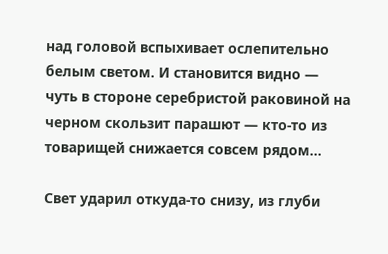над головой вспыхивает ослепительно белым светом. И становится видно — чуть в стороне серебристой раковиной на черном скользит парашют — кто-то из товарищей снижается совсем рядом...

Свет ударил откуда-то снизу, из глуби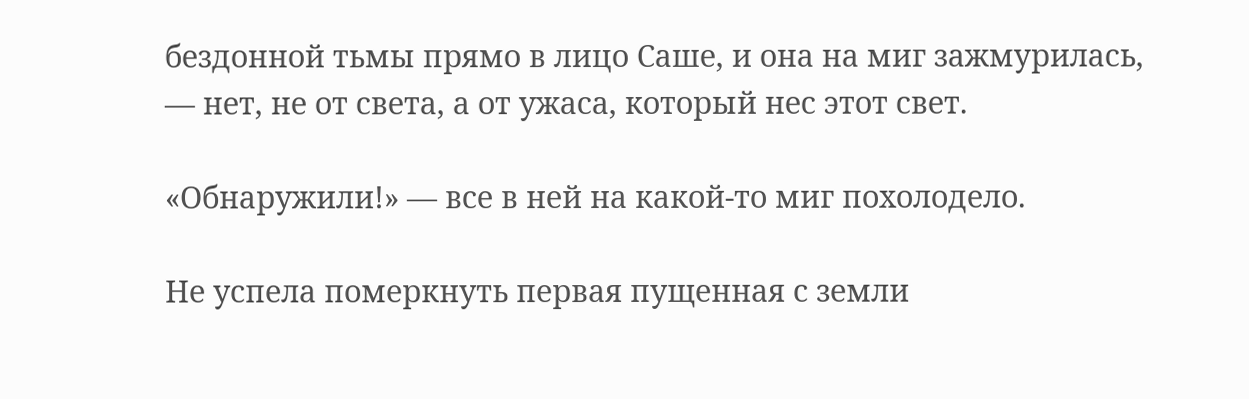бездонной тьмы прямо в лицо Саше, и она на миг зажмурилась, — нет, не от света, а от ужаса, который нес этот свет.

«Обнаружили!» — все в ней на какой-то миг похолодело.

Не успела померкнуть первая пущенная с земли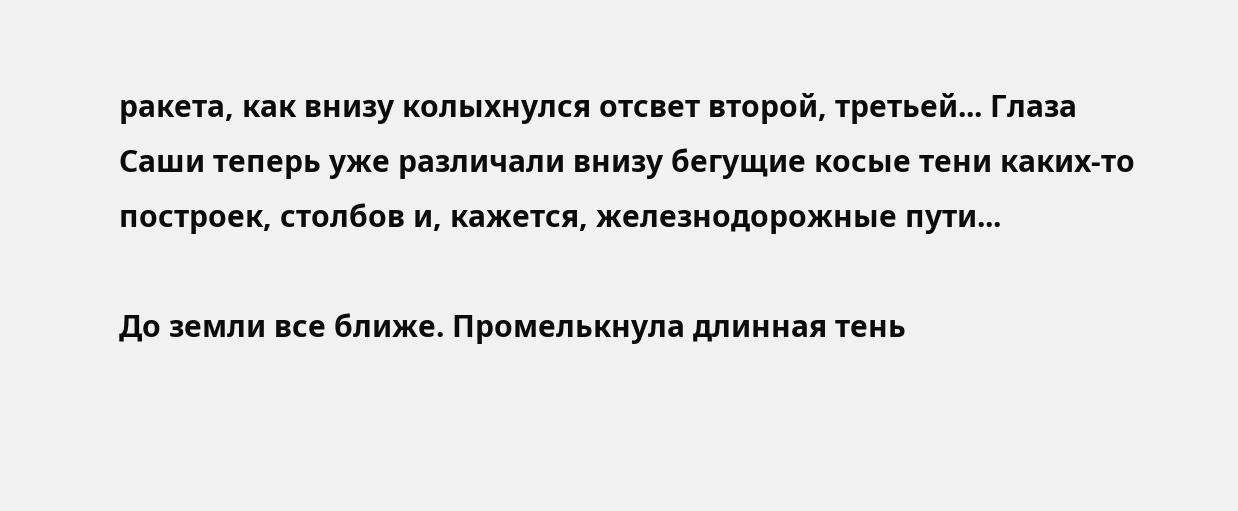ракета, как внизу колыхнулся отсвет второй, третьей... Глаза Саши теперь уже различали внизу бегущие косые тени каких-то построек, столбов и, кажется, железнодорожные пути...

До земли все ближе. Промелькнула длинная тень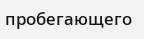пробегающего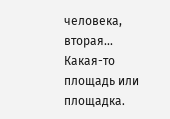человека, вторая... Какая-то площадь или площадка.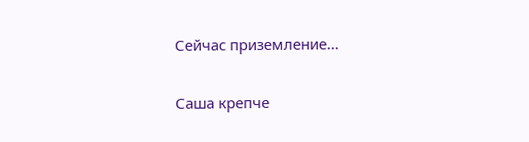Сейчас приземление...

Саша крепче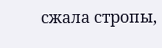сжала стропы,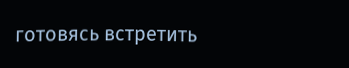готовясь встретить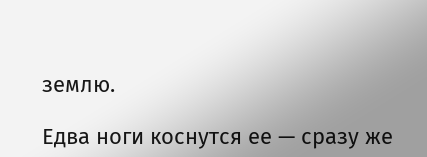землю.

Едва ноги коснутся ее — сразу же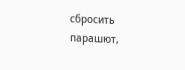сбросить парашют,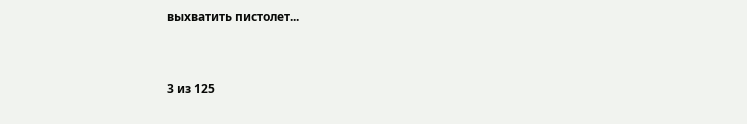выхватить пистолет...



3 из 125